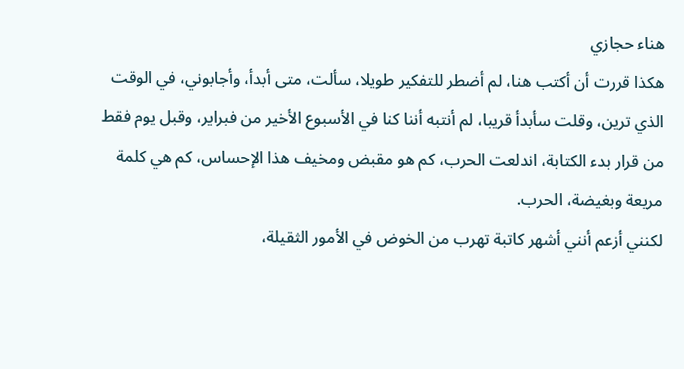هناء حجازي
هكذا قررت أن أكتب هنا، لم أضطر للتفكير طويلا، سألت، متى أبدأ، وأجابوني، في الوقت الذي ترين، وقلت سأبدأ قريبا، لم أنتبه أننا كنا في الأسبوع الأخير من فبراير، وقبل يوم فقط من قرار بدء الكتابة، اندلعت الحرب، كم هو مقبض ومخيف هذا الإحساس، كم هي كلمة مريعة وبغيضة، الحرب.
لكنني أزعم أنني أشهر كاتبة تهرب من الخوض في الأمور الثقيلة،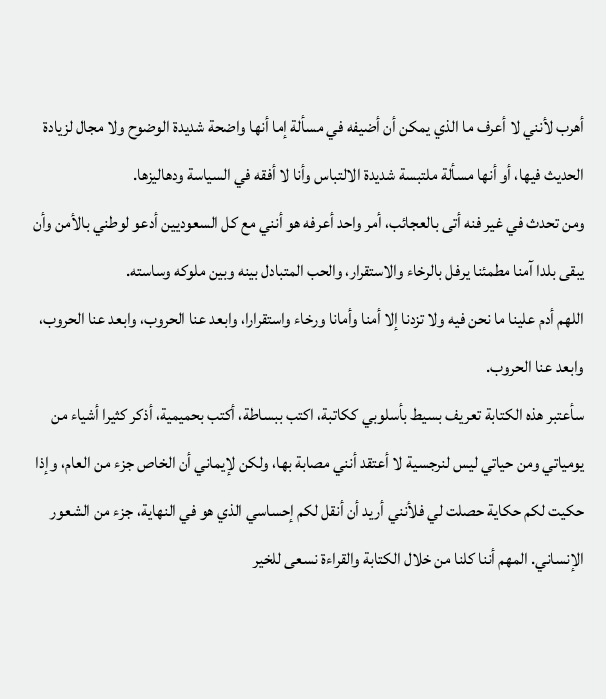أهرب لأنني لا أعرف ما الذي يمكن أن أضيفه في مسألة إما أنها واضحة شديدة الوضوح ولا مجال لزيادة الحديث فيها، أو أنها مسألة ملتبسة شديدة الالتباس وأنا لا أفقه في السياسة ودهاليزها.
ومن تحدث في غير فنه أتى بالعجائب، أمر واحد أعرفه هو أنني مع كل السعوديين أدعو لوطني بالأمن وأن يبقى بلدا آمنا مطمئنا يرفل بالرخاء والاستقرار، والحب المتبادل بينه وبين ملوكه وساسته.
اللهم أدم علينا ما نحن فيه ولا تزدنا إلا أمنا وأمانا ورخاء واستقرارا، وابعد عنا الحروب، وابعد عنا الحروب، وابعد عنا الحروب.
سأعتبر هذه الكتابة تعريف بسيط بأسلوبي ككاتبة، اكتب ببساطة، أكتب بحميمية، أذكر كثيرا أشياء من يومياتي ومن حياتي ليس لنرجسية لا أعتقد أنني مصابة بها، ولكن لإيماني أن الخاص جزء من العام، وإذا حكيت لكم حكاية حصلت لي فلأنني أريد أن أنقل لكم إحساسي الذي هو في النهاية، جزء من الشعور الإنساني. المهم أننا كلنا من خلال الكتابة والقراءة نسعى للخير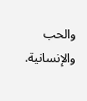والحب والإنسانية.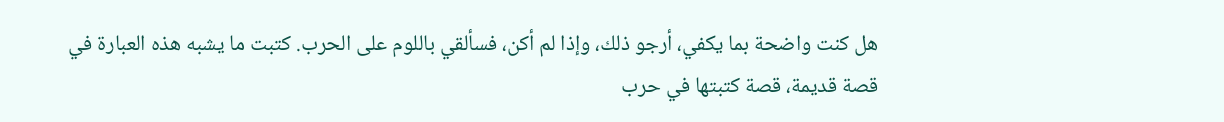هل كنت واضحة بما يكفي، أرجو ذلك، وإذا لم أكن، فسألقي باللوم على الحرب. كتبت ما يشبه هذه العبارة في قصة قديمة، قصة كتبتها في حرب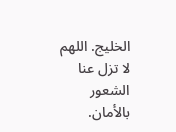الخليج. اللهم لا تزل عنا الشعور بالأمان.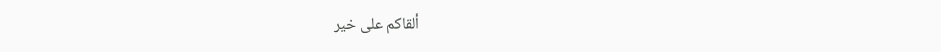ألقاكم على خير